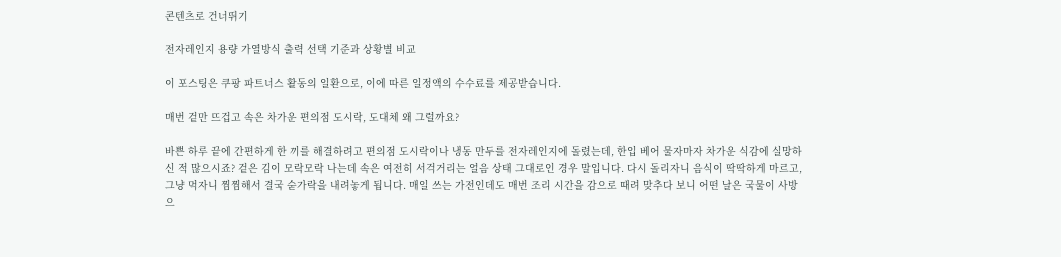콘텐츠로 건너뛰기

전자레인지 용량 가열방식 출력 선택 기준과 상황별 비교

이 포스팅은 쿠팡 파트너스 활동의 일환으로, 이에 따른 일정액의 수수료를 제공받습니다.

매번 겉만 뜨겁고 속은 차가운 편의점 도시락, 도대체 왜 그럴까요?

바쁜 하루 끝에 간편하게 한 끼를 해결하려고 편의점 도시락이나 냉동 만두를 전자레인지에 돌렸는데, 한입 베어 물자마자 차가운 식감에 실망하신 적 많으시죠? 겉은 김이 모락모락 나는데 속은 여전히 서걱거리는 얼음 상태 그대로인 경우 말입니다. 다시 돌리자니 음식이 딱딱하게 마르고, 그냥 먹자니 찜찜해서 결국 숟가락을 내려놓게 됩니다. 매일 쓰는 가전인데도 매번 조리 시간을 감으로 때려 맞추다 보니 어떤 날은 국물이 사방으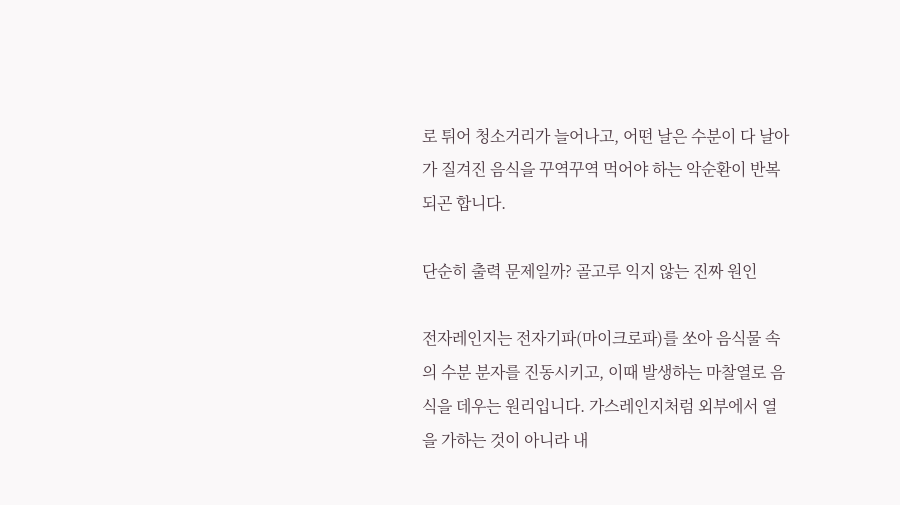로 튀어 청소거리가 늘어나고, 어떤 날은 수분이 다 날아가 질겨진 음식을 꾸역꾸역 먹어야 하는 악순환이 반복되곤 합니다.

단순히 출력 문제일까? 골고루 익지 않는 진짜 원인

전자레인지는 전자기파(마이크로파)를 쏘아 음식물 속의 수분 분자를 진동시키고, 이때 발생하는 마찰열로 음식을 데우는 원리입니다. 가스레인지처럼 외부에서 열을 가하는 것이 아니라 내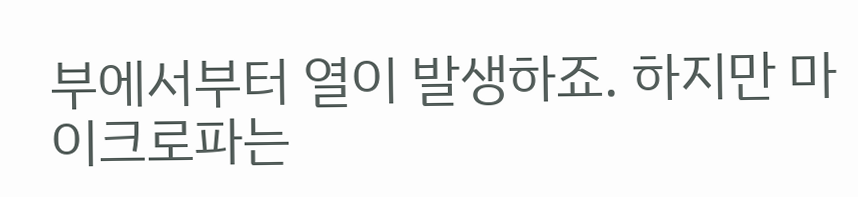부에서부터 열이 발생하죠. 하지만 마이크로파는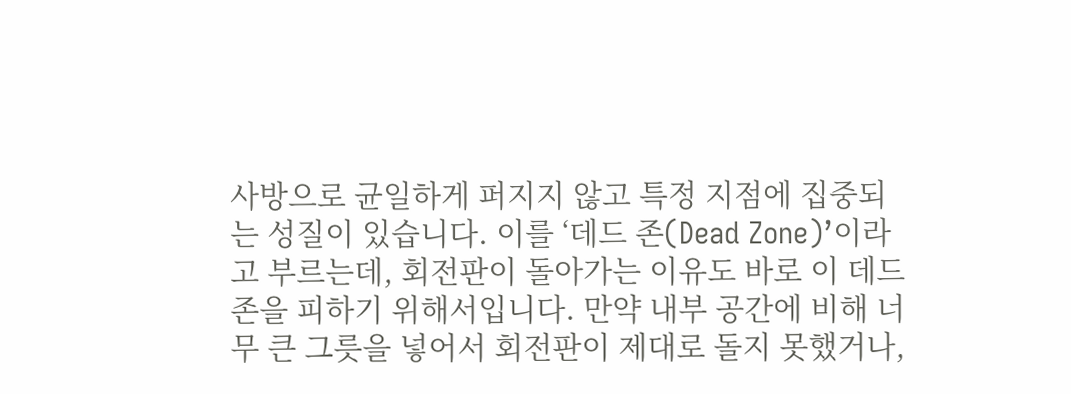사방으로 균일하게 퍼지지 않고 특정 지점에 집중되는 성질이 있습니다. 이를 ‘데드 존(Dead Zone)’이라고 부르는데, 회전판이 돌아가는 이유도 바로 이 데드 존을 피하기 위해서입니다. 만약 내부 공간에 비해 너무 큰 그릇을 넣어서 회전판이 제대로 돌지 못했거나,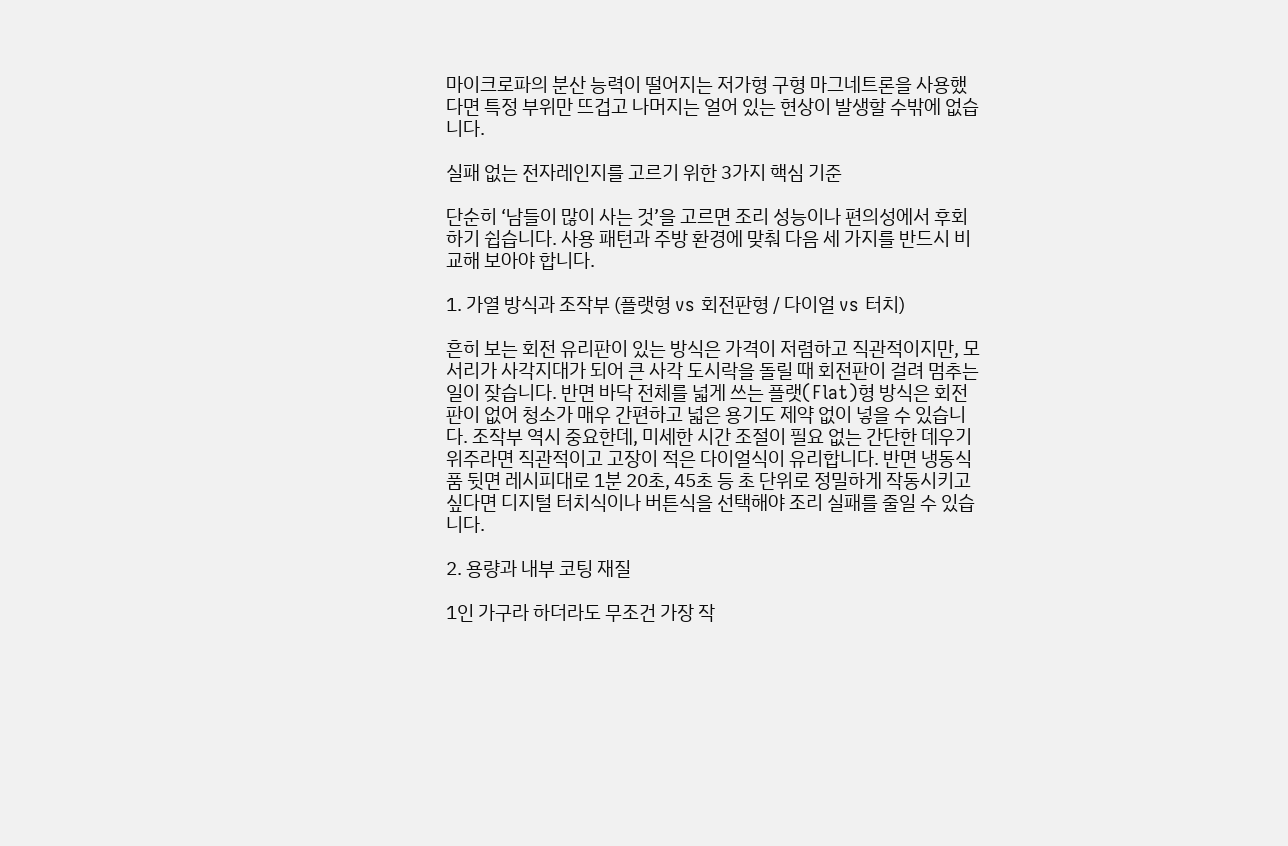마이크로파의 분산 능력이 떨어지는 저가형 구형 마그네트론을 사용했다면 특정 부위만 뜨겁고 나머지는 얼어 있는 현상이 발생할 수밖에 없습니다.

실패 없는 전자레인지를 고르기 위한 3가지 핵심 기준

단순히 ‘남들이 많이 사는 것’을 고르면 조리 성능이나 편의성에서 후회하기 쉽습니다. 사용 패턴과 주방 환경에 맞춰 다음 세 가지를 반드시 비교해 보아야 합니다.

1. 가열 방식과 조작부 (플랫형 vs 회전판형 / 다이얼 vs 터치)

흔히 보는 회전 유리판이 있는 방식은 가격이 저렴하고 직관적이지만, 모서리가 사각지대가 되어 큰 사각 도시락을 돌릴 때 회전판이 걸려 멈추는 일이 잦습니다. 반면 바닥 전체를 넓게 쓰는 플랫(Flat)형 방식은 회전판이 없어 청소가 매우 간편하고 넓은 용기도 제약 없이 넣을 수 있습니다. 조작부 역시 중요한데, 미세한 시간 조절이 필요 없는 간단한 데우기 위주라면 직관적이고 고장이 적은 다이얼식이 유리합니다. 반면 냉동식품 뒷면 레시피대로 1분 20초, 45초 등 초 단위로 정밀하게 작동시키고 싶다면 디지털 터치식이나 버튼식을 선택해야 조리 실패를 줄일 수 있습니다.

2. 용량과 내부 코팅 재질

1인 가구라 하더라도 무조건 가장 작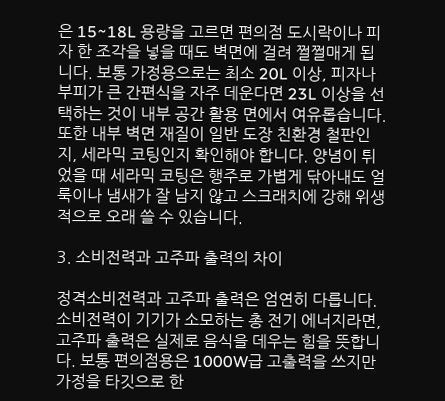은 15~18L 용량을 고르면 편의점 도시락이나 피자 한 조각을 넣을 때도 벽면에 걸려 쩔쩔매게 됩니다. 보통 가정용으로는 최소 20L 이상, 피자나 부피가 큰 간편식을 자주 데운다면 23L 이상을 선택하는 것이 내부 공간 활용 면에서 여유롭습니다. 또한 내부 벽면 재질이 일반 도장 친환경 철판인지, 세라믹 코팅인지 확인해야 합니다. 양념이 튀었을 때 세라믹 코팅은 행주로 가볍게 닦아내도 얼룩이나 냄새가 잘 남지 않고 스크래치에 강해 위생적으로 오래 쓸 수 있습니다.

3. 소비전력과 고주파 출력의 차이

정격소비전력과 고주파 출력은 엄연히 다릅니다. 소비전력이 기기가 소모하는 총 전기 에너지라면, 고주파 출력은 실제로 음식을 데우는 힘을 뜻합니다. 보통 편의점용은 1000W급 고출력을 쓰지만 가정을 타깃으로 한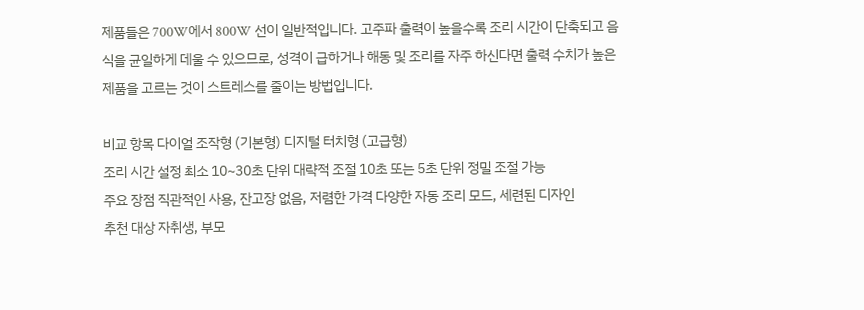제품들은 700W에서 800W 선이 일반적입니다. 고주파 출력이 높을수록 조리 시간이 단축되고 음식을 균일하게 데울 수 있으므로, 성격이 급하거나 해동 및 조리를 자주 하신다면 출력 수치가 높은 제품을 고르는 것이 스트레스를 줄이는 방법입니다.

비교 항목 다이얼 조작형 (기본형) 디지털 터치형 (고급형)
조리 시간 설정 최소 10~30초 단위 대략적 조절 10초 또는 5초 단위 정밀 조절 가능
주요 장점 직관적인 사용, 잔고장 없음, 저렴한 가격 다양한 자동 조리 모드, 세련된 디자인
추천 대상 자취생, 부모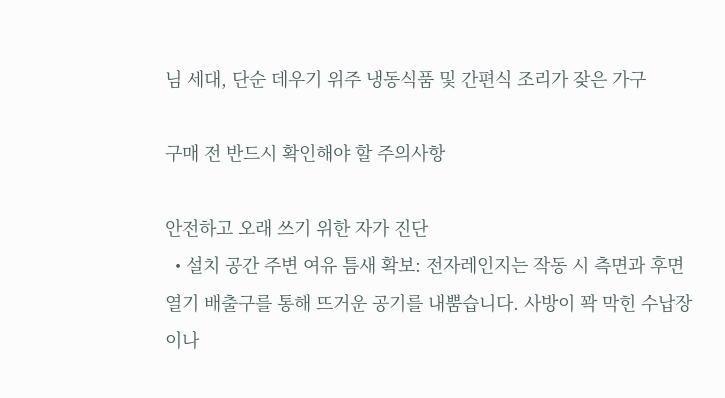님 세대, 단순 데우기 위주 냉동식품 및 간편식 조리가 잦은 가구

구매 전 반드시 확인해야 할 주의사항

안전하고 오래 쓰기 위한 자가 진단
  • 설치 공간 주변 여유 틈새 확보: 전자레인지는 작동 시 측면과 후면 열기 배출구를 통해 뜨거운 공기를 내뿜습니다. 사방이 꽉 막힌 수납장이나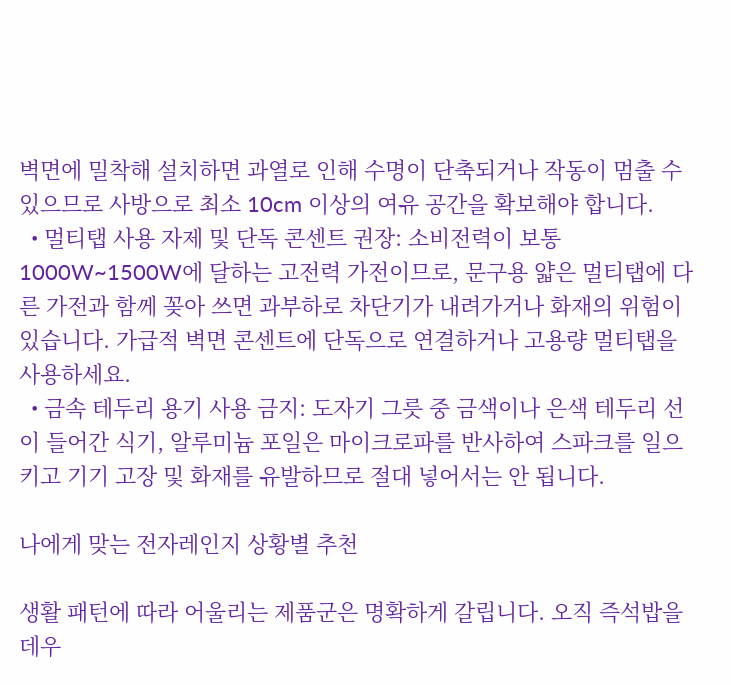벽면에 밀착해 설치하면 과열로 인해 수명이 단축되거나 작동이 멈출 수 있으므로 사방으로 최소 10cm 이상의 여유 공간을 확보해야 합니다.
  • 멀티탭 사용 자제 및 단독 콘센트 권장: 소비전력이 보통 1000W~1500W에 달하는 고전력 가전이므로, 문구용 얇은 멀티탭에 다른 가전과 함께 꽂아 쓰면 과부하로 차단기가 내려가거나 화재의 위험이 있습니다. 가급적 벽면 콘센트에 단독으로 연결하거나 고용량 멀티탭을 사용하세요.
  • 금속 테두리 용기 사용 금지: 도자기 그릇 중 금색이나 은색 테두리 선이 들어간 식기, 알루미늄 포일은 마이크로파를 반사하여 스파크를 일으키고 기기 고장 및 화재를 유발하므로 절대 넣어서는 안 됩니다.

나에게 맞는 전자레인지 상황별 추천

생활 패턴에 따라 어울리는 제품군은 명확하게 갈립니다. 오직 즉석밥을 데우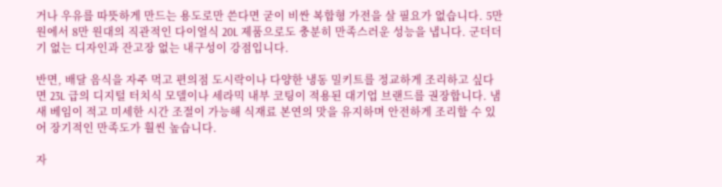거나 우유를 따뜻하게 만드는 용도로만 쓴다면 굳이 비싼 복합형 가전을 살 필요가 없습니다. 5만 원에서 8만 원대의 직관적인 다이얼식 20L 제품으로도 충분히 만족스러운 성능을 냅니다. 군더더기 없는 디자인과 잔고장 없는 내구성이 강점입니다.

반면, 배달 음식을 자주 먹고 편의점 도시락이나 다양한 냉동 밀키트를 정교하게 조리하고 싶다면 23L 급의 디지털 터치식 모델이나 세라믹 내부 코팅이 적용된 대기업 브랜드를 권장합니다. 냄새 베임이 적고 미세한 시간 조절이 가능해 식재료 본연의 맛을 유지하며 안전하게 조리할 수 있어 장기적인 만족도가 훨씬 높습니다.

자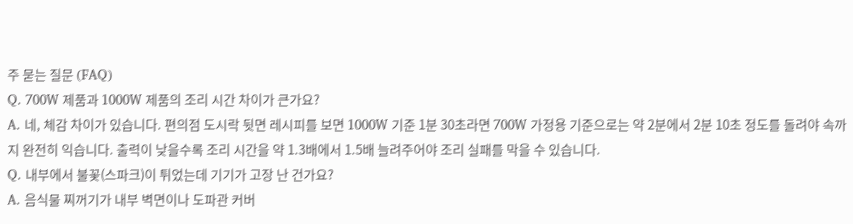주 묻는 질문 (FAQ)
Q. 700W 제품과 1000W 제품의 조리 시간 차이가 큰가요?
A. 네, 체감 차이가 있습니다. 편의점 도시락 뒷면 레시피를 보면 1000W 기준 1분 30초라면 700W 가정용 기준으로는 약 2분에서 2분 10초 정도를 돌려야 속까지 완전히 익습니다. 출력이 낮을수록 조리 시간을 약 1.3배에서 1.5배 늘려주어야 조리 실패를 막을 수 있습니다.
Q. 내부에서 불꽃(스파크)이 튀었는데 기기가 고장 난 건가요?
A. 음식물 찌꺼기가 내부 벽면이나 도파관 커버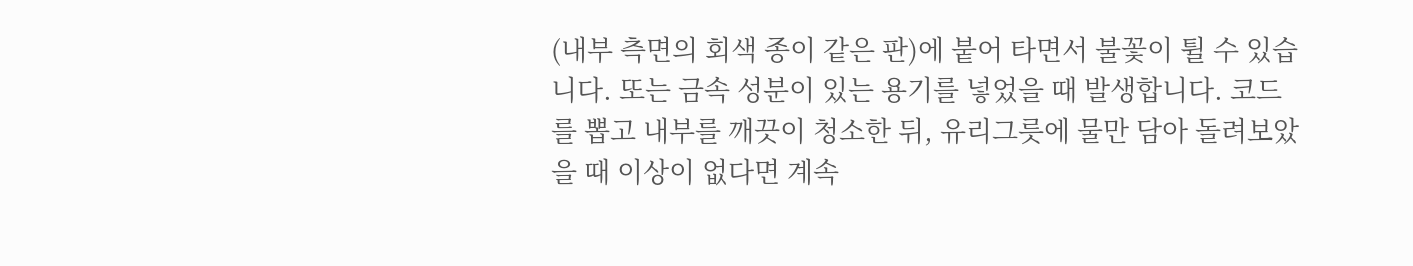(내부 측면의 회색 종이 같은 판)에 붙어 타면서 불꽃이 튈 수 있습니다. 또는 금속 성분이 있는 용기를 넣었을 때 발생합니다. 코드를 뽑고 내부를 깨끗이 청소한 뒤, 유리그릇에 물만 담아 돌려보았을 때 이상이 없다면 계속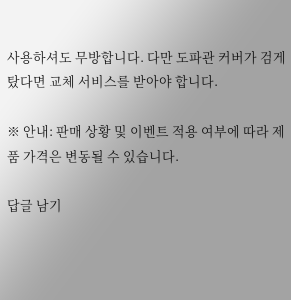사용하셔도 무방합니다. 다만 도파관 커버가 검게 탔다면 교체 서비스를 받아야 합니다.

※ 안내: 판매 상황 및 이벤트 적용 여부에 따라 제품 가격은 변동될 수 있습니다.

답글 남기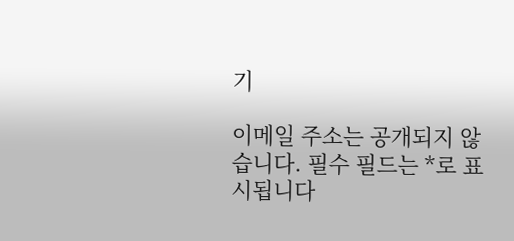기

이메일 주소는 공개되지 않습니다. 필수 필드는 *로 표시됩니다